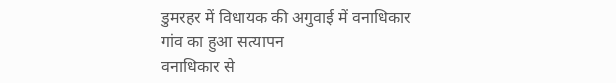डुमरहर में विधायक की अगुवाई में वनाधिकार गांव का हुआ सत्यापन
वनाधिकार से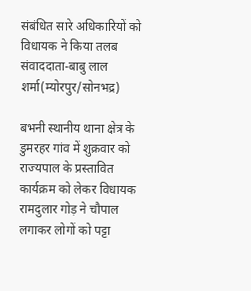संबंधित सारे अधिकारियों को विधायक ने किया तलब
संवाददाता-बाबु लाल शर्मा(म्योरपुर/सोनभद्र)

बभनी स्थानीय थाना क्षेत्र के डुमरहर गांव में शुक्रवार को राज्यपाल के प्रस्तावित कार्यक्रम को लेकर विधायक रामदुलार गोड़ ने चौपाल लगाकर लोगों को पट्टा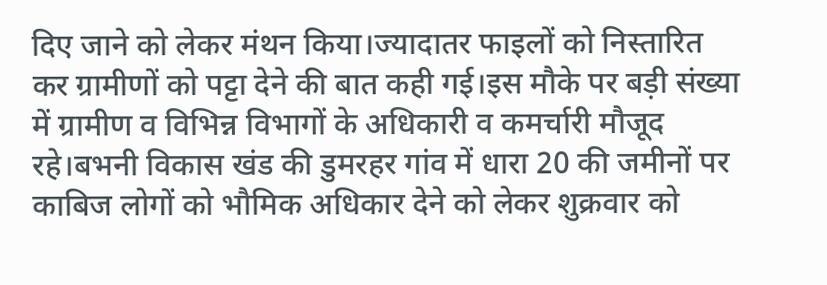दिए जाने को लेकर मंथन किया।ज्यादातर फाइलों को निस्तारित कर ग्रामीणों को पट्टा देने की बात कही गई।इस मौके पर बड़ी संख्या में ग्रामीण व विभिन्न विभागों के अधिकारी व कमर्चारी मौजूद रहे।बभनी विकास खंड की डुमरहर गांव में धारा 20 की जमीनों पर काबिज लोगों को भौमिक अधिकार देने को लेकर शुक्रवार को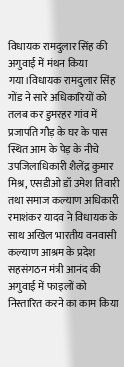विधायक रामदुलार सिंह की अगुवाई में मंथन किया गया।विधायक रामदुलार सिंह गोंड ने सारे अधिकारियों को तलब कर डुमरहर गांव में प्रजापति गौड़ के घर के पास स्थित आम के पेड़ के नीचे उपजिलाधिकारी शैलेंद्र कुमार मिश्र, एसडीओ डॉ उमेश तिवारी तथा समाज कल्याण अधिकारी रमाशंकर यादव ने विधायक के साथ अखिल भारतीय वनवासी कल्याण आश्रम के प्रदेश सहसंगठन मंत्री आनंद की अगुवाई में फाइलों को निस्तारित करने का काम किया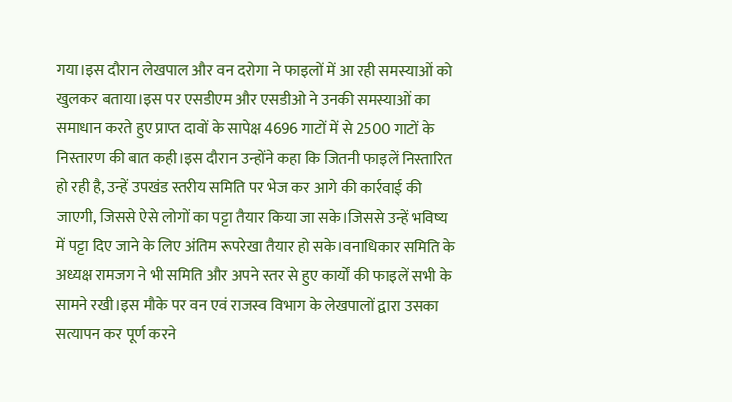गया।इस दौरान लेखपाल और वन दरोगा ने फाइलों में आ रही समस्याओं को खुलकर बताया।इस पर एसडीएम और एसडीओ ने उनकी समस्याओं का समाधान करते हुए प्राप्त दावों के सापेक्ष 4696 गाटों में से 2500 गाटों के निस्तारण की बात कही।इस दौरान उन्होंने कहा कि जितनी फाइलें निस्तारित हो रही है, उन्हें उपखंड स्तरीय समिति पर भेज कर आगे की कार्रवाई की जाएगी, जिससे ऐसे लोगों का पट्टा तैयार किया जा सके।जिससे उन्हें भविष्य में पट्टा दिए जाने के लिए अंतिम रूपरेखा तैयार हो सके।वनाधिकार समिति के अध्यक्ष रामजग ने भी समिति और अपने स्तर से हुए कार्यों की फाइलें सभी के सामने रखी।इस मौके पर वन एवं राजस्व विभाग के लेखपालों द्वारा उसका सत्यापन कर पूर्ण करने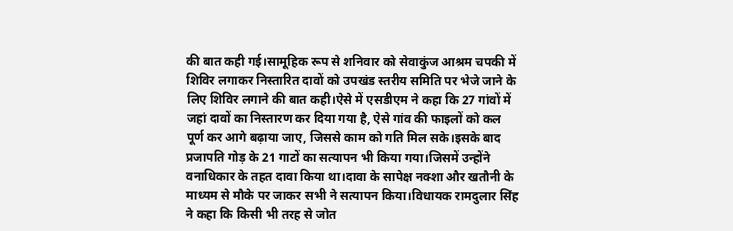की बात कही गई।सामूहिक रूप से शनिवार को सेवाकुंज आश्रम चपकी में शिविर लगाकर निस्तारित दावों को उपखंड स्तरीय समिति पर भेजे जाने के लिए शिविर लगाने की बात कही।ऐसे में एसडीएम ने कहा कि 27 गांवों में जहां दावों का निस्तारण कर दिया गया है, ऐसे गांव की फाइलों को कल पूर्ण कर आगे बढ़ाया जाए, जिससे काम को गति मिल सके।इसके बाद प्रजापति गोड़ के 21 गाटों का सत्यापन भी किया गया।जिसमें उन्होंने वनाधिकार के तहत दावा किया था।दावा के सापेक्ष नक्शा और खतौनी के माध्यम से मौके पर जाकर सभी ने सत्यापन किया।विधायक रामदुलार सिंह ने कहा कि किसी भी तरह से जोत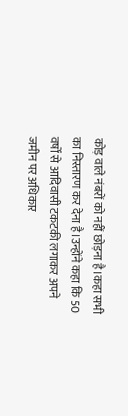कोड़ वाले नंबरों को नहीं छोड़ना है।कहा सभी का निस्तारण कर देना है।उन्होंने कहा कि 50 वर्षों से आदिवासी टकटकी लगाकर अपने जमीन पर अधिकार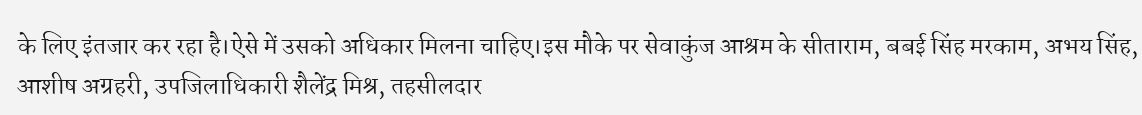के लिए इंतजार कर रहा है।ऐसे में उसको अधिकार मिलना चाहिए।इस मौके पर सेवाकुंज आश्रम के सीताराम, बबई सिंह मरकाम, अभय सिंह, आशीष अग्रहरी, उपजिलाधिकारी शैलेंद्र मिश्र, तहसीलदार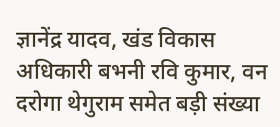ज्ञानेंद्र यादव, खंड विकास अधिकारी बभनी रवि कुमार, वन दरोगा थेगुराम समेत बड़ी संख्या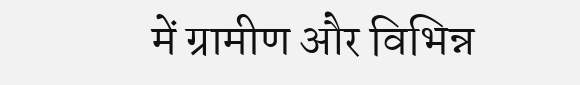में ग्रामीण और विभिन्न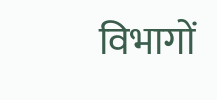विभागों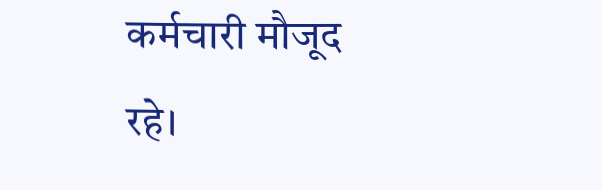कर्मचारी मौजूद रहे।